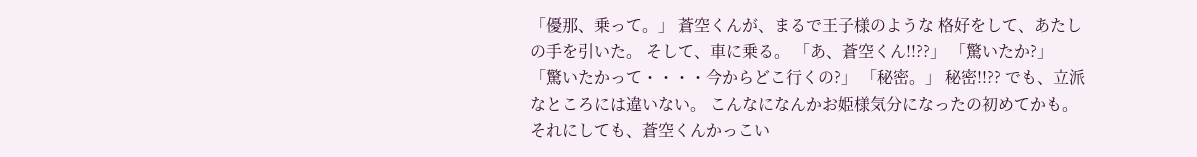「優那、乗って。」 蒼空くんが、まるで王子様のような 格好をして、あたしの手を引いた。 そして、車に乗る。 「あ、蒼空くん!!??」 「驚いたか?」 「驚いたかって・・・・今からどこ行くの?」 「秘密。」 秘密!!?? でも、立派なところには違いない。 こんなになんかお姫様気分になったの初めてかも。 それにしても、蒼空くんかっこい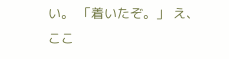い。 「着いたぞ。」 え、 ここ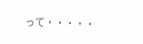って・・・・・